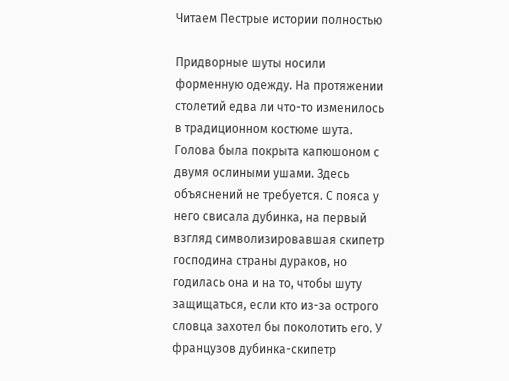Читаем Пестрые истории полностью

Придворные шуты носили форменную одежду. На протяжении столетий едва ли что-то изменилось в традиционном костюме шута. Голова была покрыта капюшоном с двумя ослиными ушами. Здесь объяснений не требуется. С пояса у него свисала дубинка, на первый взгляд символизировавшая скипетр господина страны дураков, но годилась она и на то, чтобы шуту защищаться, если кто из-за острого словца захотел бы поколотить его. У французов дубинка-скипетр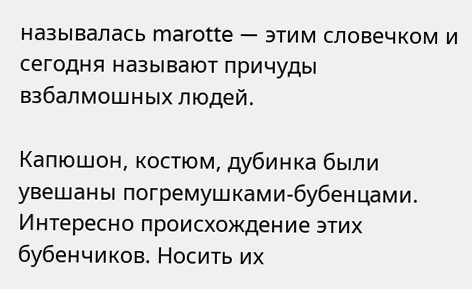называлась marotte — этим словечком и сегодня называют причуды взбалмошных людей.

Капюшон, костюм, дубинка были увешаны погремушками-бубенцами. Интересно происхождение этих бубенчиков. Носить их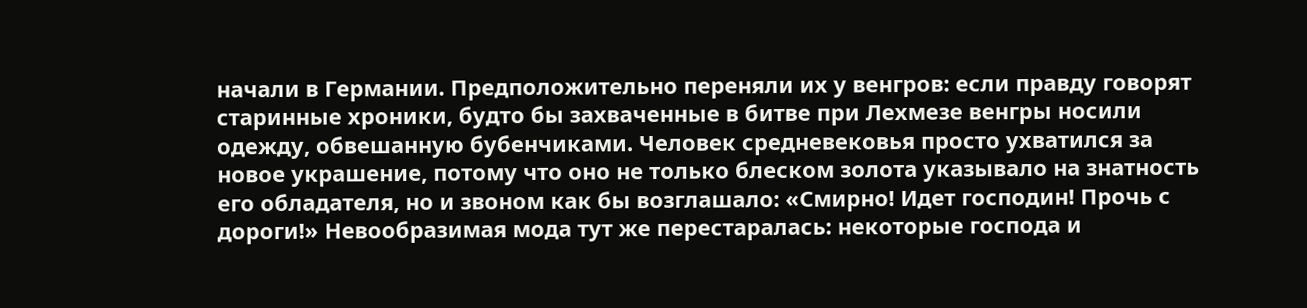начали в Германии. Предположительно переняли их у венгров: если правду говорят старинные хроники, будто бы захваченные в битве при Лехмезе венгры носили одежду, обвешанную бубенчиками. Человек средневековья просто ухватился за новое украшение, потому что оно не только блеском золота указывало на знатность его обладателя, но и звоном как бы возглашало: «Смирно! Идет господин! Прочь с дороги!» Невообразимая мода тут же перестаралась: некоторые господа и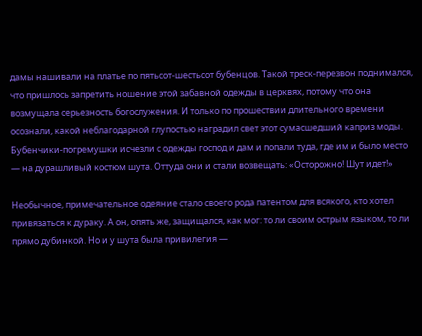дамы нашивали на платье по пятьсот-шестьсот бубенцов. Такой треск-перезвон поднимался, что пришлось запретить ношение этой забавной одежды в церквях, потому что она возмущала серьезность богослужения. И только по прошествии длительного времени осознали, какой неблагодарной глупостью наградил свет этот сумасшедший каприз моды. Бубенчики-погремушки исчезли с одежды господ и дам и попали туда, где им и было место — на дурашливый костюм шута. Оттуда они и стали возвещать: «Осторожно! Шут идет!»

Необычное, примечательное одеяние стало своего рода патентом для всякого, кто хотел привязаться к дураку. А он, опять же, защищался, как мог: то ли своим острым языком, то ли прямо дубинкой. Но и у шута была привилегия —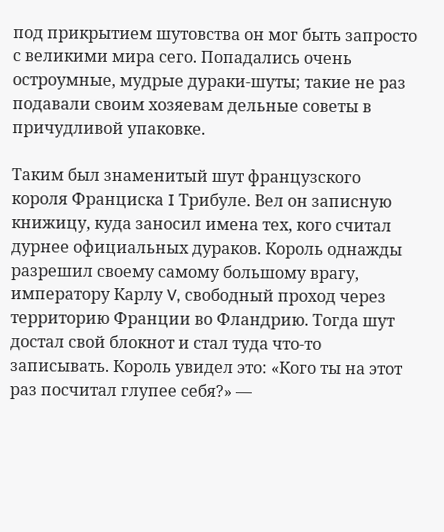под прикрытием шутовства он мог быть запросто с великими мира сего. Попадались очень остроумные, мудрые дураки-шуты; такие не раз подавали своим хозяевам дельные советы в причудливой упаковке.

Таким был знаменитый шут французского короля Франциска I Трибуле. Вел он записную книжицу, куда заносил имена тех, кого считал дурнее официальных дураков. Король однажды разрешил своему самому большому врагу, императору Карлу V, свободный проход через территорию Франции во Фландрию. Тогда шут достал свой блокнот и стал туда что-то записывать. Король увидел это: «Кого ты на этот раз посчитал глупее себя?» —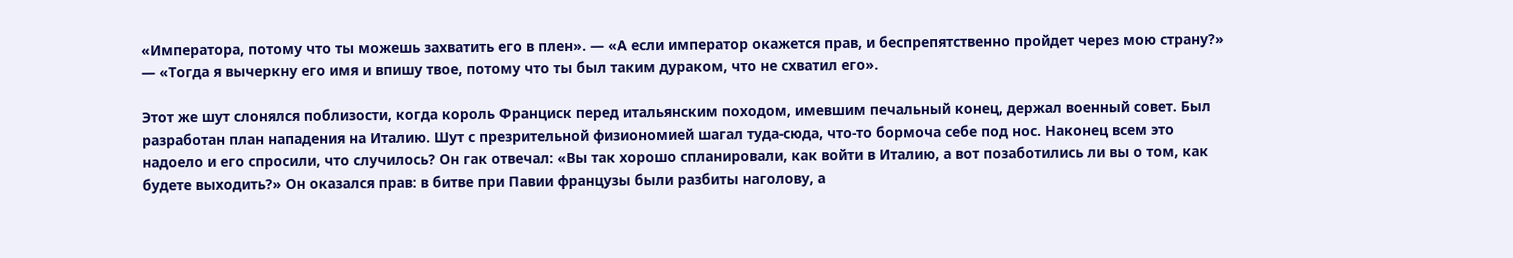«Императора, потому что ты можешь захватить его в плен». — «А если император окажется прав, и беспрепятственно пройдет через мою страну?» — «Тогда я вычеркну его имя и впишу твое, потому что ты был таким дураком, что не схватил его».

Этот же шут слонялся поблизости, когда король Франциск перед итальянским походом, имевшим печальный конец, держал военный совет. Был разработан план нападения на Италию. Шут с презрительной физиономией шагал туда-сюда, что-то бормоча себе под нос. Наконец всем это надоело и его спросили, что случилось? Он гак отвечал: «Вы так хорошо спланировали, как войти в Италию, а вот позаботились ли вы о том, как будете выходить?» Он оказался прав: в битве при Павии французы были разбиты наголову, а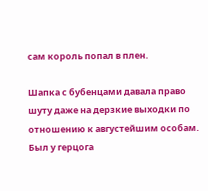сам король попал в плен.

Шапка с бубенцами давала право шуту даже на дерзкие выходки по отношению к августейшим особам. Был у герцога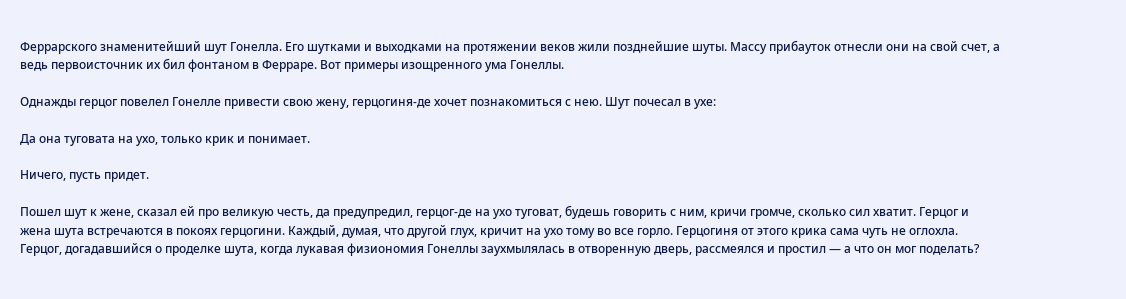Феррарского знаменитейший шут Гонелла. Его шутками и выходками на протяжении веков жили позднейшие шуты. Массу прибауток отнесли они на свой счет, а ведь первоисточник их бил фонтаном в Ферраре. Вот примеры изощренного ума Гонеллы.

Однажды герцог повелел Гонелле привести свою жену, герцогиня-де хочет познакомиться с нею. Шут почесал в ухе:

Да она туговата на ухо, только крик и понимает.

Ничего, пусть придет.

Пошел шут к жене, сказал ей про великую честь, да предупредил, герцог-де на ухо туговат, будешь говорить с ним, кричи громче, сколько сил хватит. Герцог и жена шута встречаются в покоях герцогини. Каждый, думая, что другой глух, кричит на ухо тому во все горло. Герцогиня от этого крика сама чуть не оглохла. Герцог, догадавшийся о проделке шута, когда лукавая физиономия Гонеллы заухмылялась в отворенную дверь, рассмеялся и простил — а что он мог поделать?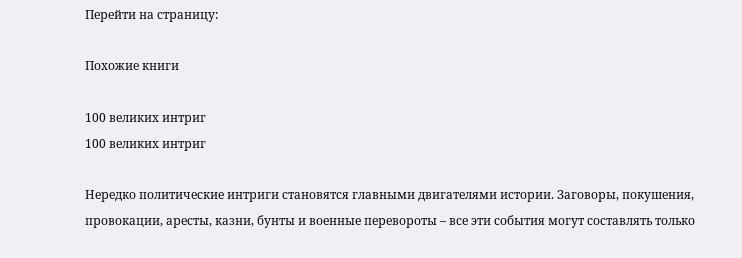Перейти на страницу:

Похожие книги

100 великих интриг
100 великих интриг

Нередко политические интриги становятся главными двигателями истории. Заговоры, покушения, провокации, аресты, казни, бунты и военные перевороты – все эти события могут составлять только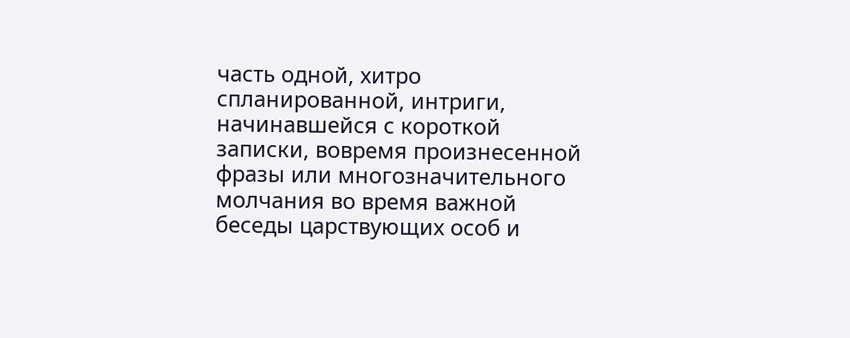часть одной, хитро спланированной, интриги, начинавшейся с короткой записки, вовремя произнесенной фразы или многозначительного молчания во время важной беседы царствующих особ и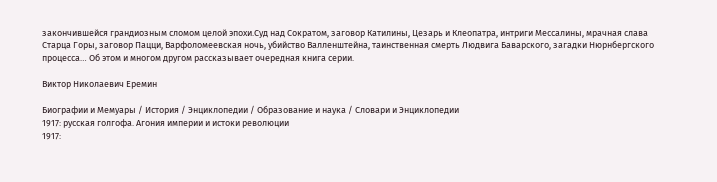закончившейся грандиозным сломом целой эпохи.Суд над Сократом, заговор Катилины, Цезарь и Клеопатра, интриги Мессалины, мрачная слава Старца Горы, заговор Пацци, Варфоломеевская ночь, убийство Валленштейна, таинственная смерть Людвига Баварского, загадки Нюрнбергского процесса… Об этом и многом другом рассказывает очередная книга серии.

Виктор Николаевич Еремин

Биографии и Мемуары / История / Энциклопедии / Образование и наука / Словари и Энциклопедии
1917: русская голгофа. Агония империи и истоки революции
1917: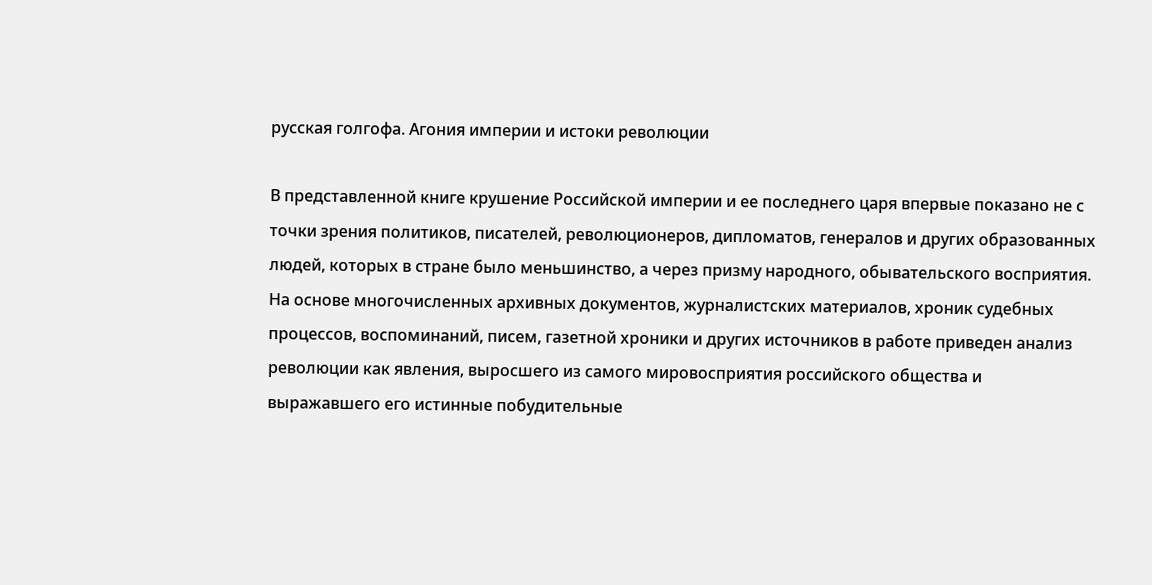русская голгофа. Агония империи и истоки революции

В представленной книге крушение Российской империи и ее последнего царя впервые показано не с точки зрения политиков, писателей, революционеров, дипломатов, генералов и других образованных людей, которых в стране было меньшинство, а через призму народного, обывательского восприятия. На основе многочисленных архивных документов, журналистских материалов, хроник судебных процессов, воспоминаний, писем, газетной хроники и других источников в работе приведен анализ революции как явления, выросшего из самого мировосприятия российского общества и выражавшего его истинные побудительные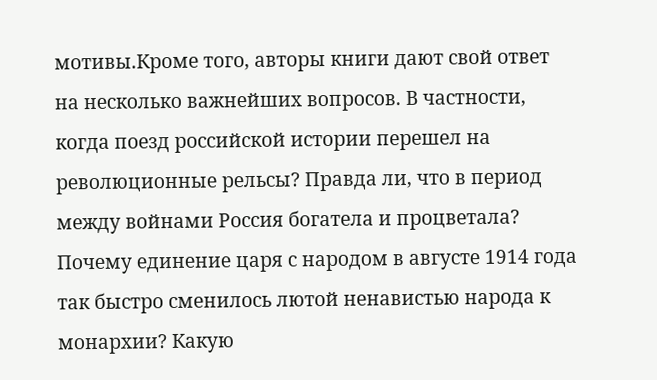мотивы.Кроме того, авторы книги дают свой ответ на несколько важнейших вопросов. В частности, когда поезд российской истории перешел на революционные рельсы? Правда ли, что в период между войнами Россия богатела и процветала? Почему единение царя с народом в августе 1914 года так быстро сменилось лютой ненавистью народа к монархии? Какую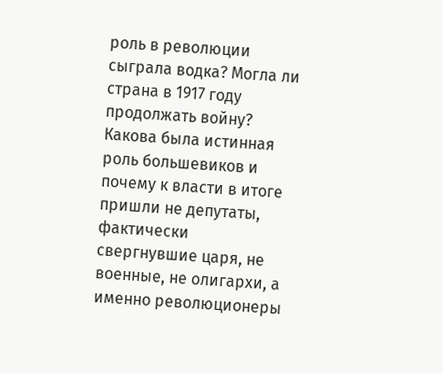роль в революции сыграла водка? Могла ли страна в 1917 году продолжать войну? Какова была истинная роль большевиков и почему к власти в итоге пришли не депутаты, фактически свергнувшие царя, не военные, не олигархи, а именно революционеры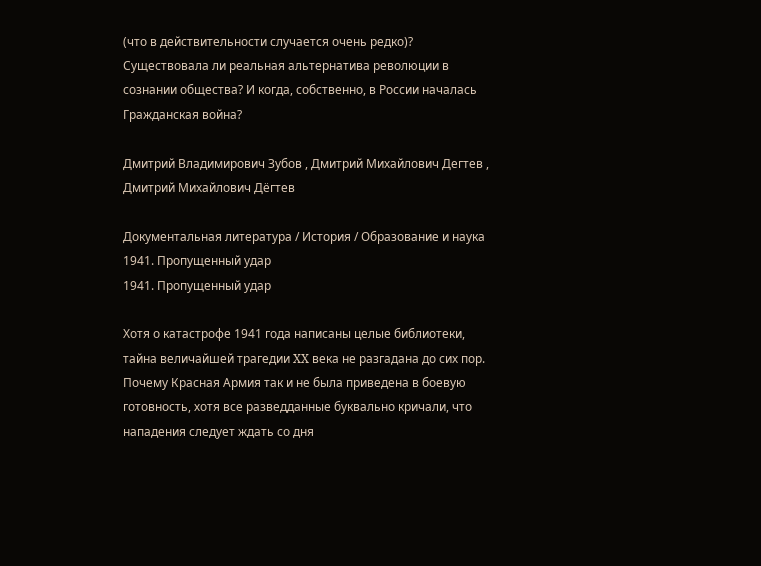(что в действительности случается очень редко)? Существовала ли реальная альтернатива революции в сознании общества? И когда, собственно, в России началась Гражданская война?

Дмитрий Владимирович Зубов , Дмитрий Михайлович Дегтев , Дмитрий Михайлович Дёгтев

Документальная литература / История / Образование и наука
1941. Пропущенный удар
1941. Пропущенный удар

Хотя о катастрофе 1941 года написаны целые библиотеки, тайна величайшей трагедии XX века не разгадана до сих пор. Почему Красная Армия так и не была приведена в боевую готовность, хотя все разведданные буквально кричали, что нападения следует ждать со дня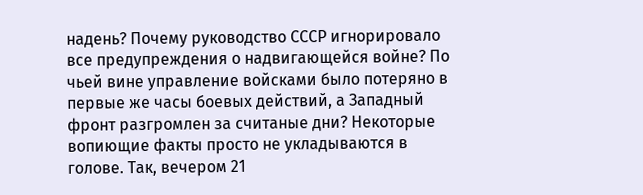надень? Почему руководство СССР игнорировало все предупреждения о надвигающейся войне? По чьей вине управление войсками было потеряно в первые же часы боевых действий, а Западный фронт разгромлен за считаные дни? Некоторые вопиющие факты просто не укладываются в голове. Так, вечером 21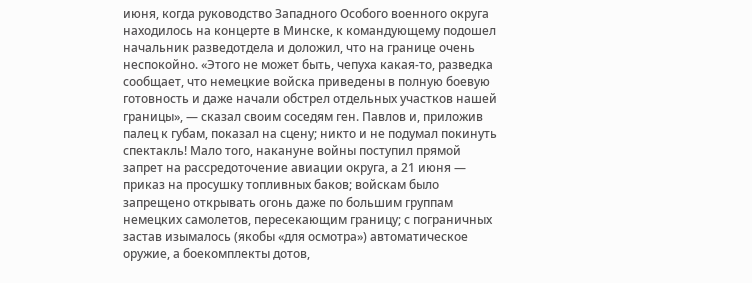июня, когда руководство Западного Особого военного округа находилось на концерте в Минске, к командующему подошел начальник разведотдела и доложил, что на границе очень неспокойно. «Этого не может быть, чепуха какая-то, разведка сообщает, что немецкие войска приведены в полную боевую готовность и даже начали обстрел отдельных участков нашей границы», — сказал своим соседям ген. Павлов и, приложив палец к губам, показал на сцену; никто и не подумал покинуть спектакль! Мало того, накануне войны поступил прямой запрет на рассредоточение авиации округа, а 21 июня — приказ на просушку топливных баков; войскам было запрещено открывать огонь даже по большим группам немецких самолетов, пересекающим границу; с пограничных застав изымалось (якобы «для осмотра») автоматическое оружие, а боекомплекты дотов,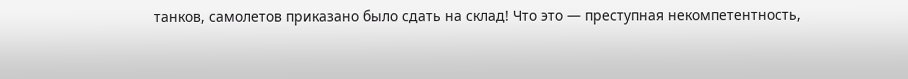танков, самолетов приказано было сдать на склад! Что это — преступная некомпетентность,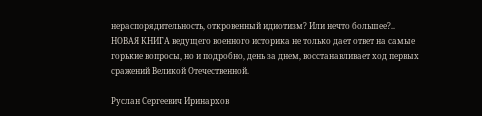нераспорядительность, откровенный идиотизм? Или нечто большее?.. НОВАЯ КНИГА ведущего военного историка не только дает ответ на самые горькие вопросы, но и подробно, день за днем, восстанавливает ход первых сражений Великой Отечественной.

Руслан Сергеевич Иринархов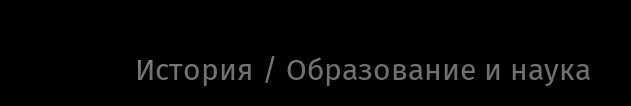История / Образование и наука